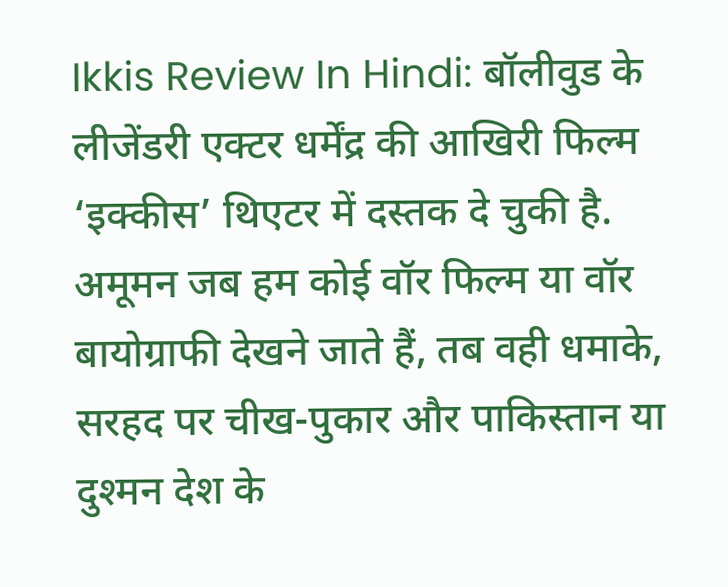Ikkis Review In Hindi: बॉलीवुड के लीजेंडरी एक्टर धर्मेंद्र की आखिरी फिल्म ‘इक्कीस’ थिएटर में दस्तक दे चुकी है. अमूमन जब हम कोई वॉर फिल्म या वॉर बायोग्राफी देखने जाते हैं, तब वही धमाके, सरहद पर चीख-पुकार और पाकिस्तान या दुश्मन देश के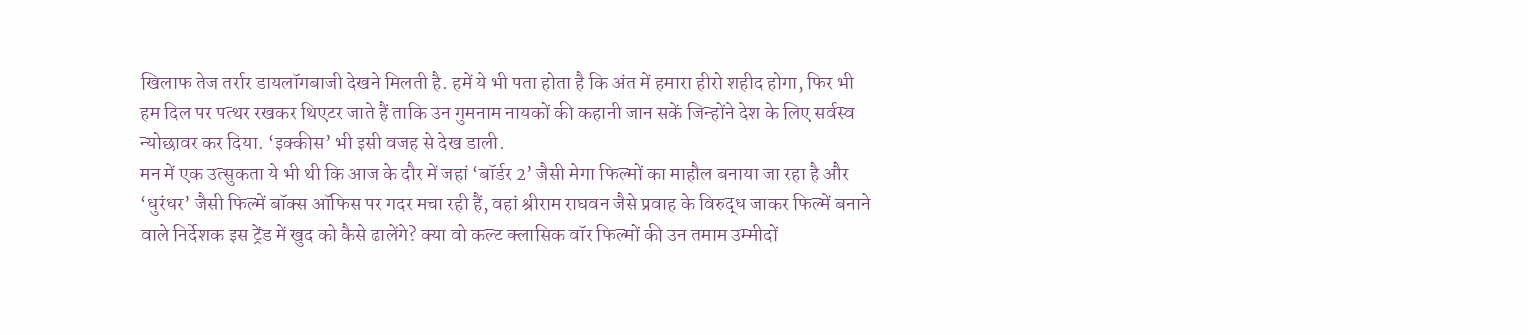खिलाफ तेज तर्रार डायलॉगबाजी देखने मिलती है. हमें ये भी पता होता है कि अंत में हमारा हीरो शहीद होगा, फिर भी हम दिल पर पत्थर रखकर थिएटर जाते हैं ताकि उन गुमनाम नायकों की कहानी जान सकें जिन्होंने देश के लिए सर्वस्व न्योछावर कर दिया. ‘इक्कीस’ भी इसी वजह से देख डाली.
मन में एक उत्सुकता ये भी थी कि आज के दौर में जहां ‘बॉर्डर 2’ जैसी मेगा फिल्मों का माहौल बनाया जा रहा है और ‘धुरंधर’ जैसी फिल्में बॉक्स ऑफिस पर गदर मचा रही हैं, वहां श्रीराम राघवन जैसे प्रवाह के विरुद्ध जाकर फिल्में बनाने वाले निर्देशक इस ट्रेंड में खुद को कैसे ढालेंगे? क्या वो कल्ट क्लासिक वॉर फिल्मों की उन तमाम उम्मीदों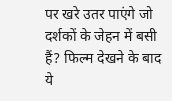पर खरे उतर पाएंगे जो दर्शकों के जेहन में बसी हैं? फिल्म देखने के बाद ये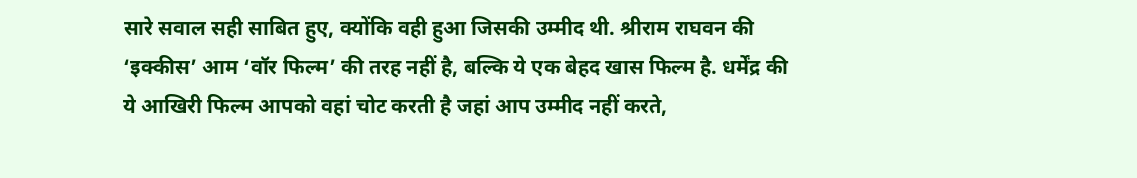सारे सवाल सही साबित हुए, क्योंकि वही हुआ जिसकी उम्मीद थी. श्रीराम राघवन की ‘इक्कीस’ आम ‘वॉर फिल्म’ की तरह नहीं है, बल्कि ये एक बेहद खास फिल्म है. धर्मेंद्र की ये आखिरी फिल्म आपको वहां चोट करती है जहां आप उम्मीद नहीं करते,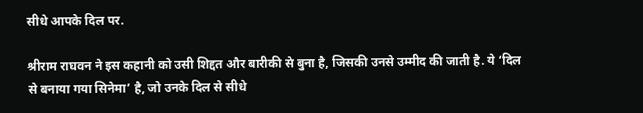सीधे आपके दिल पर.

श्रीराम राघवन ने इस कहानी को उसी शिद्दत और बारीकी से बुना है, जिसकी उनसे उम्मीद की जाती है. ये ‘दिल से बनाया गया सिनेमा’ है, जो उनके दिल से सीधे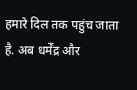हमारे दिल तक पहुंच जाता है. अब धर्मेंद्र और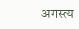अगस्त्य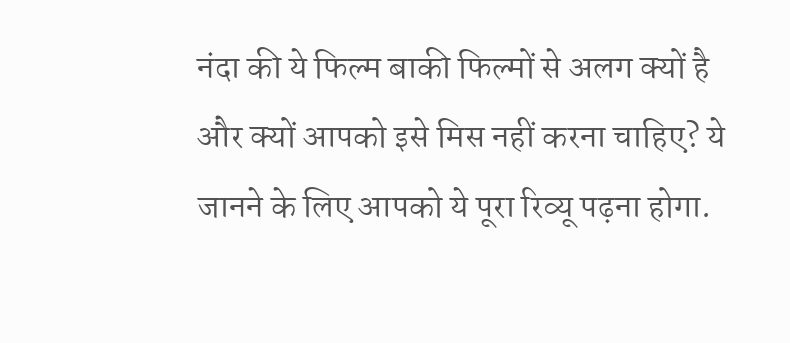नंदा की ये फिल्म बाकी फिल्मों से अलग क्यों है और क्यों आपको इसे मिस नहीं करना चाहिए? ये जानने के लिए आपको ये पूरा रिव्यू पढ़ना होगा.